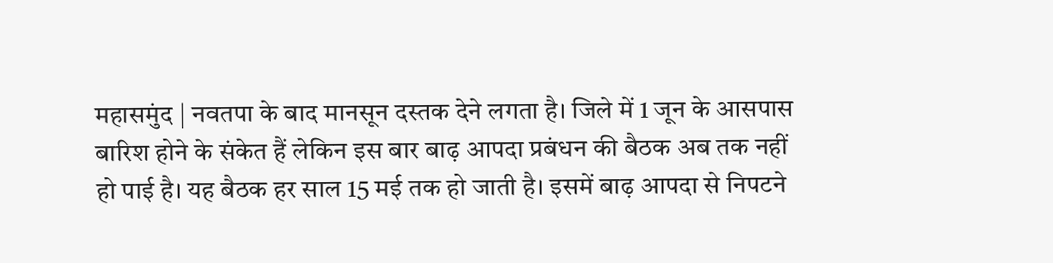महासमुंद | नवतपा के बाद मानसून दस्तक देने लगता है। जिले में 1 जून के आसपास बारिश होने के संकेत हैं लेकिन इस बार बाढ़ आपदा प्रबंधन की बैठक अब तक नहीं हो पाई है। यह बैठक हर साल 15 मई तक हो जाती है। इसमें बाढ़ आपदा से निपटने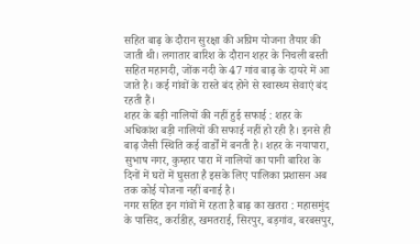सहित बाढ़ के दौरान सुरक्षा की अग्रिम योजना तैयार की जाती थी। लगातार बारिश के दौरान शहर के निचली बस्ती सहित महानदी, जोंक नदी के 47 गांव बाढ़ के दायरे में आ जाते है। कई गांवों के रास्ते बंद होने से स्वास्थ्य सेवाएं बंद रहती हैं।
शहर के बड़ी नालियों की नहीं हुई सफाई : शहर के अधिकांश बड़ी नालियों की सफाई नहीं हो रही है। इनसे ही बाढ़ जैसी स्थिति कई वार्डों में बनती है। शहर के नयापारा, सुभाष नगर, कुम्हार पारा में नालियों का पानी बारिश के दिनों में घरों में घुसता है इसके लिए पालिका प्रशासन अब तक कोई योजना नहीं बनाई है।
नगर सहित इन गांवों में रहता है बाढ़ का खतरा : महासमुंद के पासिद, कर्राडीह, खमतराई, सिरपुर, बड़गांव, बरबसपुर,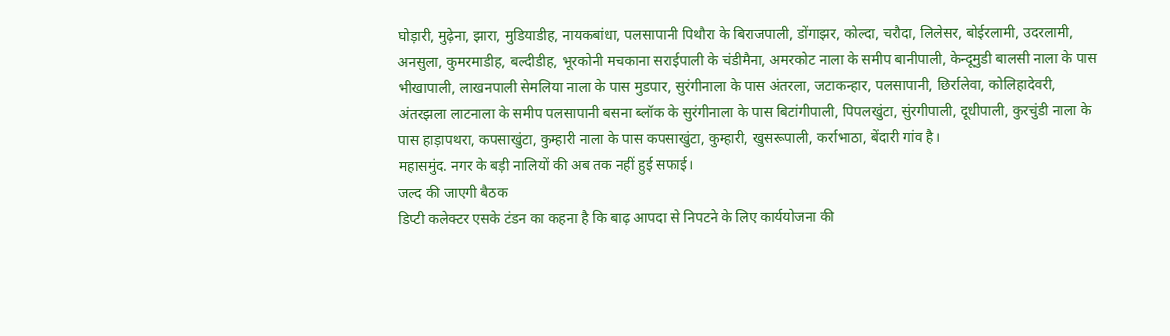घोड़ारी, मुढ़ेना, झारा, मुडियाडीह, नायकबांधा, पलसापानी पिथौरा के बिराजपाली, डोंगाझर, कोल्दा, चरौदा, लिलेसर, बोईरलामी, उदरलामी, अनसुला, कुमरमाडीह, बल्दीडीह, भूरकोनी मचकाना सराईपाली के चंडीमैना, अमरकोट नाला के समीप बानीपाली, केन्दूमुडी बालसी नाला के पास भीखापाली, लाखनपाली सेमलिया नाला के पास मुडपार, सुरंगीनाला के पास अंतरला, जटाकन्हार, पलसापानी, छिर्रालेवा, कोलिहादेवरी, अंतरझला लाटनाला के समीप पलसापानी बसना ब्लॉक के सुरंगीनाला के पास बिटांगीपाली, पिपलखुंटा, सुंरगीपाली, दूधीपाली, कुरचुंडी नाला के पास हाड़ापथरा, कपसाखुंटा, कुम्हारी नाला के पास कपसाखुंटा, कुम्हारी, खुसरूपाली, कर्राभाठा, बेंदारी गांव है।
महासमुंद. नगर के बड़ी नालियों की अब तक नहीं हुई सफाई।
जल्द की जाएगी बैठक
डिप्टी कलेक्टर एसके टंडन का कहना है कि बाढ़ आपदा से निपटने के लिए कार्ययोजना की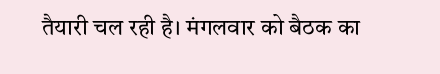तैयारी चल रही है। मंगलवार को बैठक का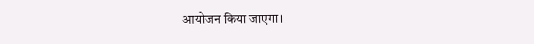आयोजन किया जाएगा।